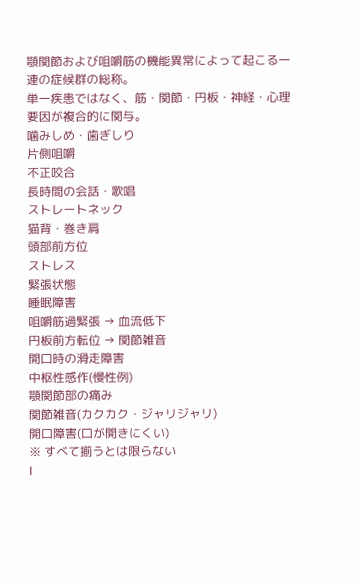顎関節および咀嚼筋の機能異常によって起こる一連の症候群の総称。
単一疾患ではなく、筋・関節・円板・神経・心理要因が複合的に関与。
噛みしめ・歯ぎしり
片側咀嚼
不正咬合
長時間の会話・歌唱
ストレートネック
猫背・巻き肩
頭部前方位
ストレス
緊張状態
睡眠障害
咀嚼筋過緊張 → 血流低下
円板前方転位 → 関節雑音
開口時の滑走障害
中枢性感作(慢性例)
顎関節部の痛み
関節雑音(カクカク・ジャリジャリ)
開口障害(口が開きにくい)
※ すべて揃うとは限らない
Ⅰ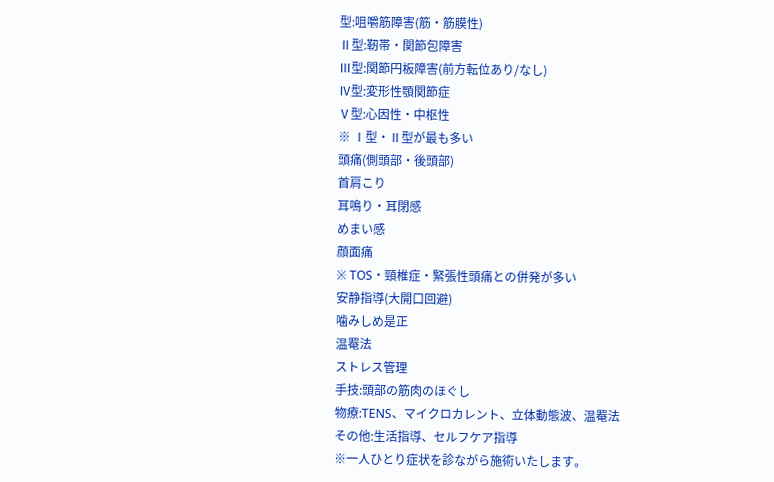型:咀嚼筋障害(筋・筋膜性)
Ⅱ型:靭帯・関節包障害
Ⅲ型:関節円板障害(前方転位あり/なし)
Ⅳ型:変形性顎関節症
Ⅴ型:心因性・中枢性
※ Ⅰ型・Ⅱ型が最も多い
頭痛(側頭部・後頭部)
首肩こり
耳鳴り・耳閉感
めまい感
顔面痛
※ TOS・頸椎症・緊張性頭痛との併発が多い
安静指導(大開口回避)
噛みしめ是正
温罨法
ストレス管理
手技:頭部の筋肉のほぐし
物療:TENS、マイクロカレント、立体動態波、温罨法
その他:生活指導、セルフケア指導
※一人ひとり症状を診ながら施術いたします。